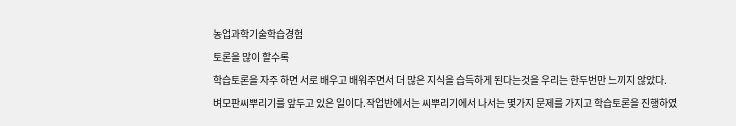농업과학기술학습경험
토론을 많이 할수록
학습토론을 자주 하면 서로 배우고 배워주면서 더 많은 지식을 습득하게 된다는것을 우리는 한두번만 느끼지 않았다.
벼모판씨뿌리기를 앞두고 있은 일이다.작업반에서는 씨뿌리기에서 나서는 몇가지 문제를 가지고 학습토론을 진행하였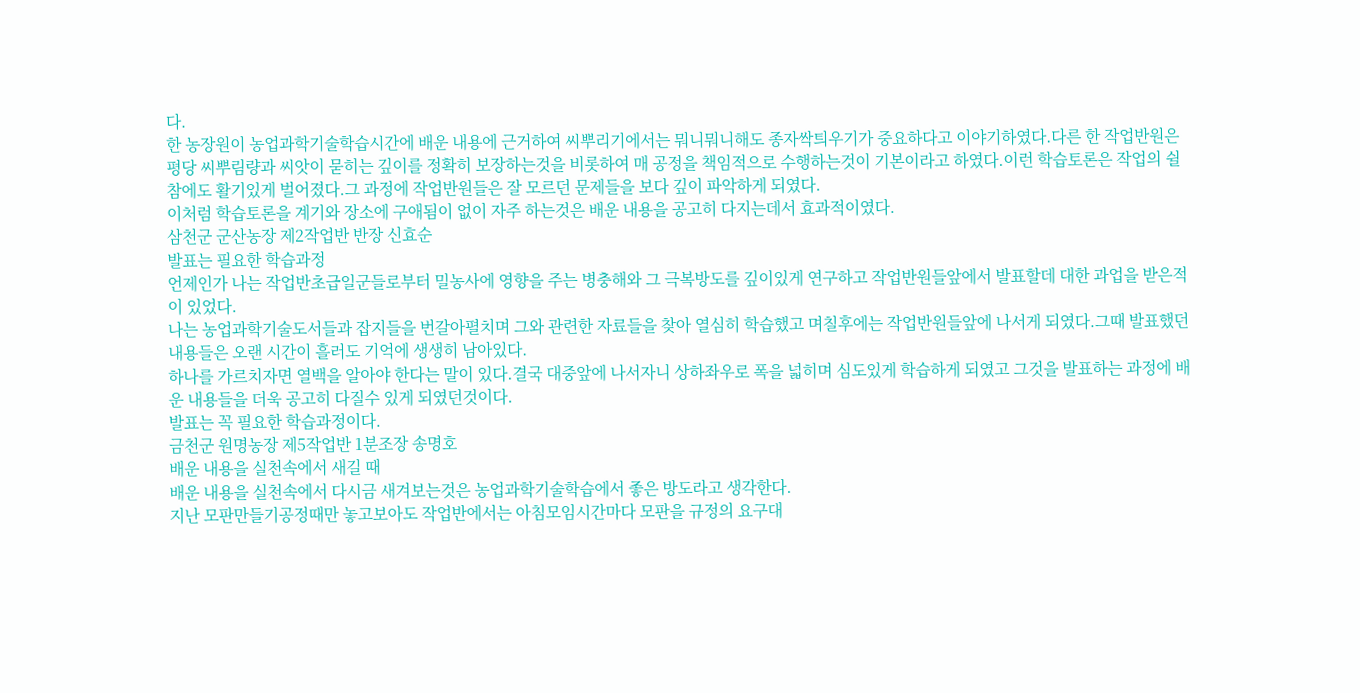다.
한 농장원이 농업과학기술학습시간에 배운 내용에 근거하여 씨뿌리기에서는 뭐니뭐니해도 종자싹틔우기가 중요하다고 이야기하였다.다른 한 작업반원은 평당 씨뿌림량과 씨앗이 묻히는 깊이를 정확히 보장하는것을 비롯하여 매 공정을 책임적으로 수행하는것이 기본이라고 하였다.이런 학습토론은 작업의 쉴참에도 활기있게 벌어졌다.그 과정에 작업반원들은 잘 모르던 문제들을 보다 깊이 파악하게 되였다.
이처럼 학습토론을 계기와 장소에 구애됨이 없이 자주 하는것은 배운 내용을 공고히 다지는데서 효과적이였다.
삼천군 군산농장 제2작업반 반장 신효순
발표는 필요한 학습과정
언제인가 나는 작업반초급일군들로부터 밀농사에 영향을 주는 병충해와 그 극복방도를 깊이있게 연구하고 작업반원들앞에서 발표할데 대한 과업을 받은적이 있었다.
나는 농업과학기술도서들과 잡지들을 번갈아펼치며 그와 관련한 자료들을 찾아 열심히 학습했고 며칠후에는 작업반원들앞에 나서게 되였다.그때 발표했던 내용들은 오랜 시간이 흘러도 기억에 생생히 남아있다.
하나를 가르치자면 열백을 알아야 한다는 말이 있다.결국 대중앞에 나서자니 상하좌우로 폭을 넓히며 심도있게 학습하게 되였고 그것을 발표하는 과정에 배운 내용들을 더욱 공고히 다질수 있게 되였던것이다.
발표는 꼭 필요한 학습과정이다.
금천군 원명농장 제5작업반 1분조장 송명호
배운 내용을 실천속에서 새길 때
배운 내용을 실천속에서 다시금 새겨보는것은 농업과학기술학습에서 좋은 방도라고 생각한다.
지난 모판만들기공정때만 놓고보아도 작업반에서는 아침모임시간마다 모판을 규정의 요구대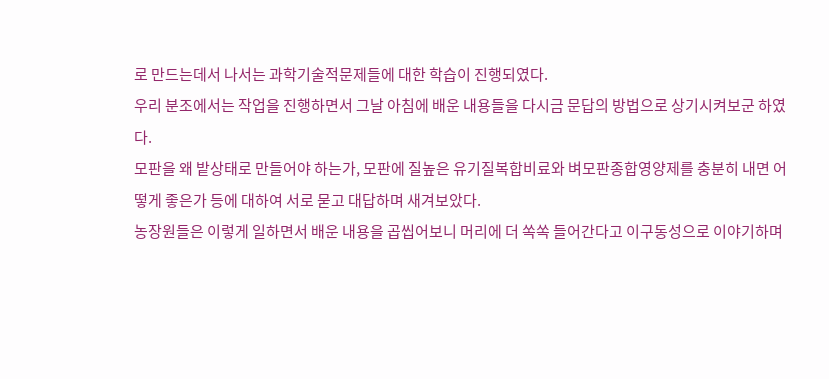로 만드는데서 나서는 과학기술적문제들에 대한 학습이 진행되였다.
우리 분조에서는 작업을 진행하면서 그날 아침에 배운 내용들을 다시금 문답의 방법으로 상기시켜보군 하였다.
모판을 왜 밭상태로 만들어야 하는가, 모판에 질높은 유기질복합비료와 벼모판종합영양제를 충분히 내면 어떻게 좋은가 등에 대하여 서로 묻고 대답하며 새겨보았다.
농장원들은 이렇게 일하면서 배운 내용을 곱씹어보니 머리에 더 쏙쏙 들어간다고 이구동성으로 이야기하며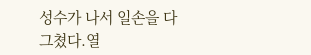성수가 나서 일손을 다그쳤다.열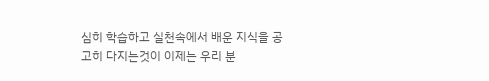심히 학습하고 실천속에서 배운 지식을 공고히 다지는것이 이제는 우리 분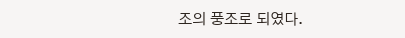조의 풍조로 되였다.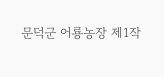문덕군 어룡농장 제1작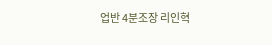업반 4분조장 리인혁